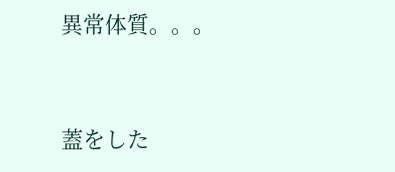異常体質。。。


蓋をした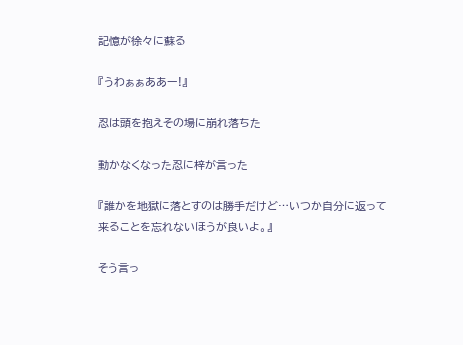記憶が徐々に蘇る

『うわぁぁああー!』

忍は頭を抱えその場に崩れ落ちた

動かなくなった忍に梓が言った

『誰かを地獄に落とすのは勝手だけど…いつか自分に返って来ることを忘れないほうが良いよ。』

そう言っ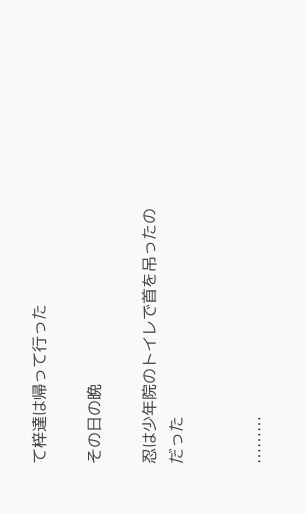て梓達は帰って行った

その日の晩

忍は少年院のトイレで首を吊ったのだった


………